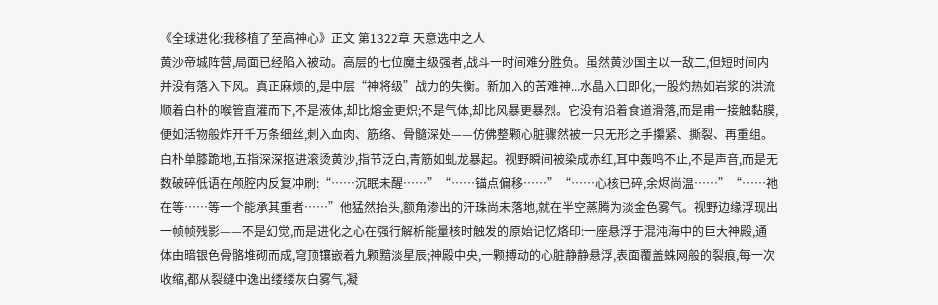《全球进化:我移植了至高神心》正文 第1322章 天意选中之人
黄沙帝城阵营,局面已经陷入被动。高层的七位魔主级强者,战斗一时间难分胜负。虽然黄沙国主以一敌二,但短时间内并没有落入下风。真正麻烦的,是中层“神将级”战力的失衡。新加入的苦难神...水晶入口即化,一股灼热如岩浆的洪流顺着白朴的喉管直灌而下,不是液体,却比熔金更炽;不是气体,却比风暴更暴烈。它没有沿着食道滑落,而是甫一接触黏膜,便如活物般炸开千万条细丝,刺入血肉、筋络、骨髓深处——仿佛整颗心脏骤然被一只无形之手攥紧、撕裂、再重组。白朴单膝跪地,五指深深抠进滚烫黄沙,指节泛白,青筋如虬龙暴起。视野瞬间被染成赤红,耳中轰鸣不止,不是声音,而是无数破碎低语在颅腔内反复冲刷:“……沉眠未醒……”“……锚点偏移……”“……心核已碎,余烬尚温……”“……祂在等……等一个能承其重者……”他猛然抬头,额角渗出的汗珠尚未落地,就在半空蒸腾为淡金色雾气。视野边缘浮现出一帧帧残影——不是幻觉,而是进化之心在强行解析能量核时触发的原始记忆烙印:一座悬浮于混沌海中的巨大神殿,通体由暗银色骨骼堆砌而成,穹顶镶嵌着九颗黯淡星辰;神殿中央,一颗搏动的心脏静静悬浮,表面覆盖蛛网般的裂痕,每一次收缩,都从裂缝中逸出缕缕灰白雾气,凝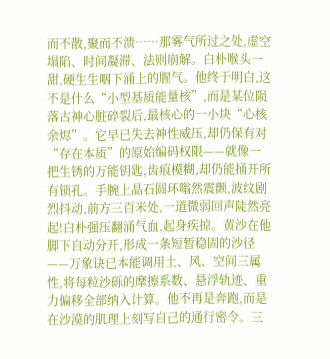而不散,聚而不溃……那雾气所过之处,虚空塌陷、时间凝滞、法则崩解。白朴喉头一甜,硬生生咽下涌上的腥气。他终于明白,这不是什么“小型基质能量核”,而是某位陨落古神心脏碎裂后,最核心的一小块“心核余烬”。它早已失去神性威压,却仍保有对“存在本质”的原始编码权限——就像一把生锈的万能钥匙,齿痕模糊,却仍能捅开所有锁孔。手腕上晶石圆环嗡然震颤,波纹剧烈抖动,前方三百米处,一道微弱回声陡然亮起!白朴强压翻涌气血,起身疾掠。黄沙在他脚下自动分开,形成一条短暂稳固的沙径——万象诀已本能调用土、风、空间三属性,将每粒沙砾的摩擦系数、悬浮轨迹、重力偏移全部纳入计算。他不再是奔跑,而是在沙漠的肌理上刻写自己的通行密令。三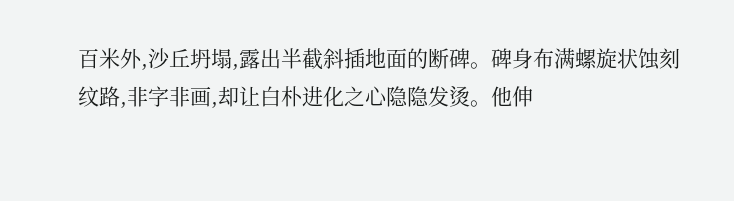百米外,沙丘坍塌,露出半截斜插地面的断碑。碑身布满螺旋状蚀刻纹路,非字非画,却让白朴进化之心隐隐发烫。他伸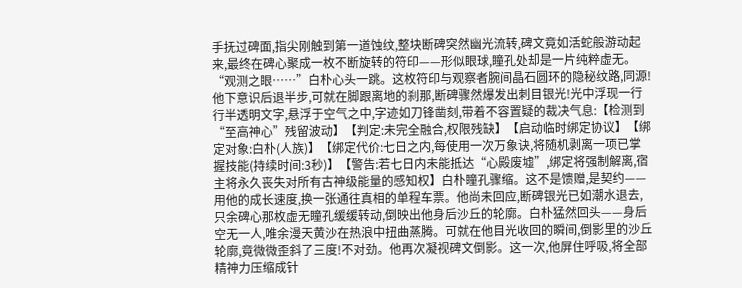手抚过碑面,指尖刚触到第一道蚀纹,整块断碑突然幽光流转,碑文竟如活蛇般游动起来,最终在碑心聚成一枚不断旋转的符印——形似眼球,瞳孔处却是一片纯粹虚无。“观测之眼……”白朴心头一跳。这枚符印与观察者腕间晶石圆环的隐秘纹路,同源!他下意识后退半步,可就在脚跟离地的刹那,断碑骤然爆发出刺目银光!光中浮现一行行半透明文字,悬浮于空气之中,字迹如刀锋凿刻,带着不容置疑的裁决气息:【检测到“至高神心”残留波动】【判定:未完全融合,权限残缺】【启动临时绑定协议】【绑定对象:白朴(人族)】【绑定代价:七日之内,每使用一次万象诀,将随机剥离一项已掌握技能(持续时间:3秒)】【警告:若七日内未能抵达“心殿废墟”,绑定将强制解离,宿主将永久丧失对所有古神级能量的感知权】白朴瞳孔骤缩。这不是馈赠,是契约——用他的成长速度,换一张通往真相的单程车票。他尚未回应,断碑银光已如潮水退去,只余碑心那枚虚无瞳孔缓缓转动,倒映出他身后沙丘的轮廓。白朴猛然回头——身后空无一人,唯余漫天黄沙在热浪中扭曲蒸腾。可就在他目光收回的瞬间,倒影里的沙丘轮廓,竟微微歪斜了三度!不对劲。他再次凝视碑文倒影。这一次,他屏住呼吸,将全部精神力压缩成针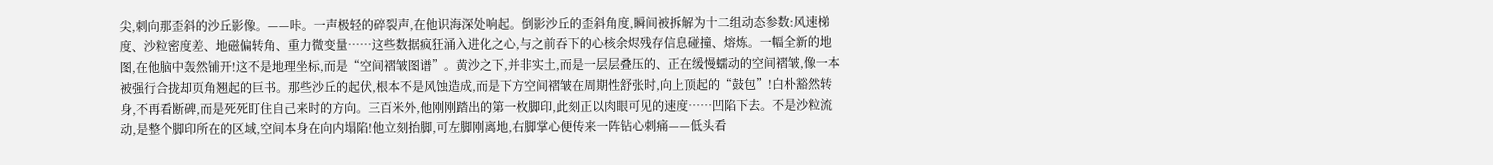尖,刺向那歪斜的沙丘影像。——咔。一声极轻的碎裂声,在他识海深处响起。倒影沙丘的歪斜角度,瞬间被拆解为十二组动态参数:风速梯度、沙粒密度差、地磁偏转角、重力微变量……这些数据疯狂涌入进化之心,与之前吞下的心核余烬残存信息碰撞、熔炼。一幅全新的地图,在他脑中轰然铺开!这不是地理坐标,而是“空间褶皱图谱”。黄沙之下,并非实土,而是一层层叠压的、正在缓慢蠕动的空间褶皱,像一本被强行合拢却页角翘起的巨书。那些沙丘的起伏,根本不是风蚀造成,而是下方空间褶皱在周期性舒张时,向上顶起的“鼓包”!白朴豁然转身,不再看断碑,而是死死盯住自己来时的方向。三百米外,他刚刚踏出的第一枚脚印,此刻正以肉眼可见的速度……凹陷下去。不是沙粒流动,是整个脚印所在的区域,空间本身在向内塌陷!他立刻抬脚,可左脚刚离地,右脚掌心便传来一阵钻心刺痛——低头看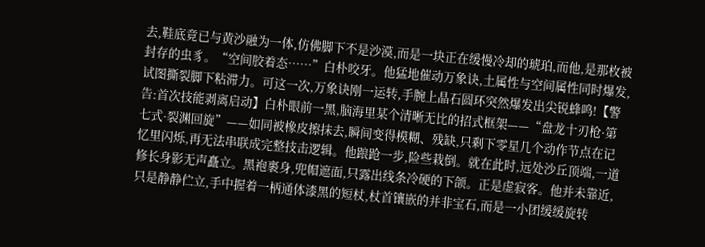去,鞋底竟已与黄沙融为一体,仿佛脚下不是沙漠,而是一块正在缓慢冷却的琥珀,而他,是那枚被封存的虫豸。“空间胶着态……”白朴咬牙。他猛地催动万象诀,土属性与空间属性同时爆发,试图撕裂脚下粘滞力。可这一次,万象诀刚一运转,手腕上晶石圆环突然爆发出尖锐蜂鸣!【警告:首次技能剥离启动】白朴眼前一黑,脑海里某个清晰无比的招式框架——“盘龙十刃枪·第七式·裂渊回旋”——如同被橡皮擦抹去,瞬间变得模糊、残缺,只剩下零星几个动作节点在记忆里闪烁,再无法串联成完整技击逻辑。他踉跄一步,险些栽倒。就在此时,远处沙丘顶端,一道修长身影无声矗立。黑袍裹身,兜帽遮面,只露出线条冷硬的下颌。正是虚寂客。他并未靠近,只是静静伫立,手中握着一柄通体漆黑的短杖,杖首镶嵌的并非宝石,而是一小团缓缓旋转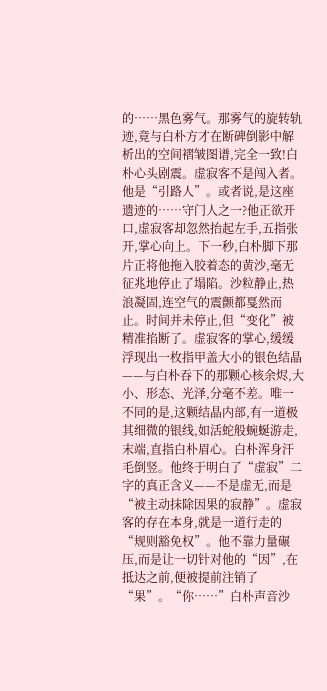的……黑色雾气。那雾气的旋转轨迹,竟与白朴方才在断碑倒影中解析出的空间褶皱图谱,完全一致!白朴心头剧震。虚寂客不是闯入者。他是“引路人”。或者说,是这座遗迹的……守门人之一?他正欲开口,虚寂客却忽然抬起左手,五指张开,掌心向上。下一秒,白朴脚下那片正将他拖入胶着态的黄沙,毫无征兆地停止了塌陷。沙粒静止,热浪凝固,连空气的震颤都戛然而止。时间并未停止,但“变化”被精准掐断了。虚寂客的掌心,缓缓浮现出一枚指甲盖大小的银色结晶——与白朴吞下的那颗心核余烬,大小、形态、光泽,分毫不差。唯一不同的是,这颗结晶内部,有一道极其细微的银线,如活蛇般蜿蜒游走,末端,直指白朴眉心。白朴浑身汗毛倒竖。他终于明白了“虚寂”二字的真正含义——不是虚无,而是“被主动抹除因果的寂静”。虚寂客的存在本身,就是一道行走的“规则豁免权”。他不靠力量碾压,而是让一切针对他的“因”,在抵达之前,便被提前注销了“果”。“你……”白朴声音沙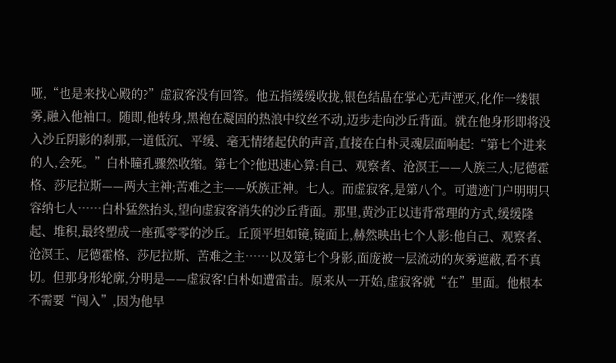哑,“也是来找心殿的?”虚寂客没有回答。他五指缓缓收拢,银色结晶在掌心无声湮灭,化作一缕银雾,融入他袖口。随即,他转身,黑袍在凝固的热浪中纹丝不动,迈步走向沙丘背面。就在他身形即将没入沙丘阴影的刹那,一道低沉、平缓、毫无情绪起伏的声音,直接在白朴灵魂层面响起:“第七个进来的人,会死。”白朴瞳孔骤然收缩。第七个?他迅速心算:自己、观察者、沧溟王——人族三人;尼德霍格、莎尼拉斯——两大主神;苦难之主——妖族正神。七人。而虚寂客,是第八个。可遗迹门户明明只容纳七人……白朴猛然抬头,望向虚寂客消失的沙丘背面。那里,黄沙正以违背常理的方式,缓缓隆起、堆积,最终塑成一座孤零零的沙丘。丘顶平坦如镜,镜面上,赫然映出七个人影:他自己、观察者、沧溟王、尼德霍格、莎尼拉斯、苦难之主……以及第七个身影,面庞被一层流动的灰雾遮蔽,看不真切。但那身形轮廓,分明是——虚寂客!白朴如遭雷击。原来从一开始,虚寂客就“在”里面。他根本不需要“闯入”,因为他早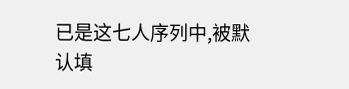已是这七人序列中,被默认填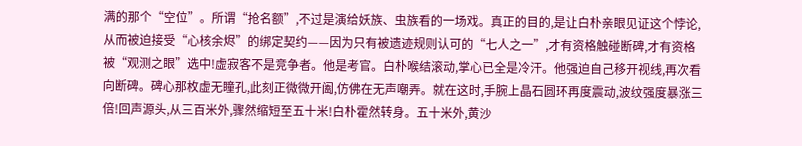满的那个“空位”。所谓“抢名额”,不过是演给妖族、虫族看的一场戏。真正的目的,是让白朴亲眼见证这个悖论,从而被迫接受“心核余烬”的绑定契约——因为只有被遗迹规则认可的“七人之一”,才有资格触碰断碑,才有资格被“观测之眼”选中!虚寂客不是竞争者。他是考官。白朴喉结滚动,掌心已全是冷汗。他强迫自己移开视线,再次看向断碑。碑心那枚虚无瞳孔,此刻正微微开阖,仿佛在无声嘲弄。就在这时,手腕上晶石圆环再度震动,波纹强度暴涨三倍!回声源头,从三百米外,骤然缩短至五十米!白朴霍然转身。五十米外,黄沙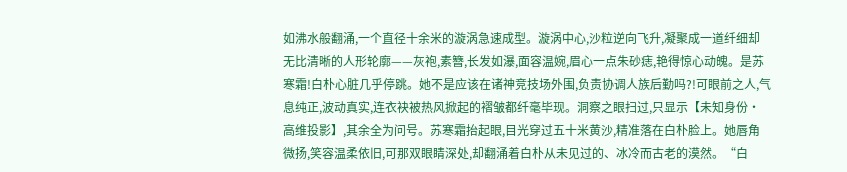如沸水般翻涌,一个直径十余米的漩涡急速成型。漩涡中心,沙粒逆向飞升,凝聚成一道纤细却无比清晰的人形轮廓——灰袍,素簪,长发如瀑,面容温婉,眉心一点朱砂痣,艳得惊心动魄。是苏寒霜!白朴心脏几乎停跳。她不是应该在诸神竞技场外围,负责协调人族后勤吗?!可眼前之人,气息纯正,波动真实,连衣袂被热风掀起的褶皱都纤毫毕现。洞察之眼扫过,只显示【未知身份·高维投影】,其余全为问号。苏寒霜抬起眼,目光穿过五十米黄沙,精准落在白朴脸上。她唇角微扬,笑容温柔依旧,可那双眼睛深处,却翻涌着白朴从未见过的、冰冷而古老的漠然。“白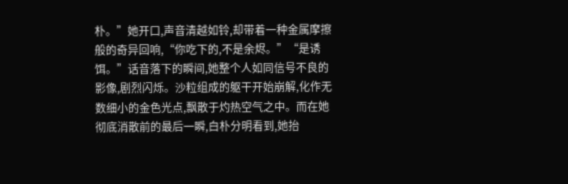朴。”她开口,声音清越如铃,却带着一种金属摩擦般的奇异回响,“你吃下的,不是余烬。”“是诱饵。”话音落下的瞬间,她整个人如同信号不良的影像,剧烈闪烁。沙粒组成的躯干开始崩解,化作无数细小的金色光点,飘散于灼热空气之中。而在她彻底消散前的最后一瞬,白朴分明看到,她抬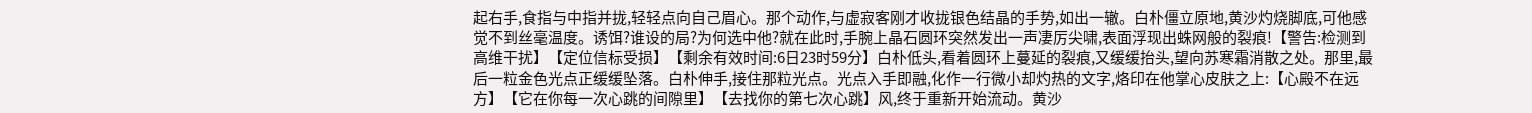起右手,食指与中指并拢,轻轻点向自己眉心。那个动作,与虚寂客刚才收拢银色结晶的手势,如出一辙。白朴僵立原地,黄沙灼烧脚底,可他感觉不到丝毫温度。诱饵?谁设的局?为何选中他?就在此时,手腕上晶石圆环突然发出一声凄厉尖啸,表面浮现出蛛网般的裂痕!【警告:检测到高维干扰】【定位信标受损】【剩余有效时间:6日23时59分】白朴低头,看着圆环上蔓延的裂痕,又缓缓抬头,望向苏寒霜消散之处。那里,最后一粒金色光点正缓缓坠落。白朴伸手,接住那粒光点。光点入手即融,化作一行微小却灼热的文字,烙印在他掌心皮肤之上:【心殿不在远方】【它在你每一次心跳的间隙里】【去找你的第七次心跳】风,终于重新开始流动。黄沙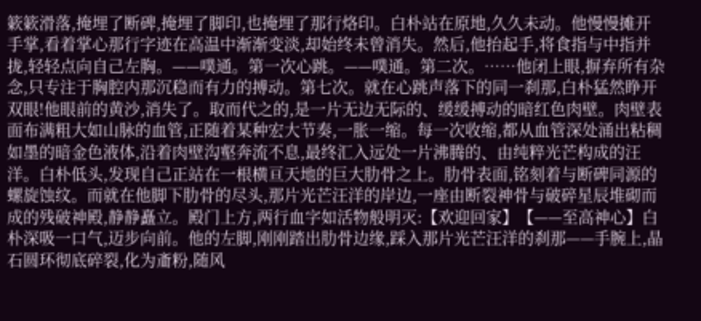簌簌滑落,掩埋了断碑,掩埋了脚印,也掩埋了那行烙印。白朴站在原地,久久未动。他慢慢摊开手掌,看着掌心那行字迹在高温中渐渐变淡,却始终未曾消失。然后,他抬起手,将食指与中指并拢,轻轻点向自己左胸。——噗通。第一次心跳。——噗通。第二次。……他闭上眼,摒弃所有杂念,只专注于胸腔内那沉稳而有力的搏动。第七次。就在心跳声落下的同一刹那,白朴猛然睁开双眼!他眼前的黄沙,消失了。取而代之的,是一片无边无际的、缓缓搏动的暗红色肉壁。肉壁表面布满粗大如山脉的血管,正随着某种宏大节奏,一胀一缩。每一次收缩,都从血管深处涌出粘稠如墨的暗金色液体,沿着肉壁沟壑奔流不息,最终汇入远处一片沸腾的、由纯粹光芒构成的汪洋。白朴低头,发现自己正站在一根横亘天地的巨大肋骨之上。肋骨表面,铭刻着与断碑同源的螺旋蚀纹。而就在他脚下肋骨的尽头,那片光芒汪洋的岸边,一座由断裂神骨与破碎星辰堆砌而成的残破神殿,静静矗立。殿门上方,两行血字如活物般明灭:【欢迎回家】【——至高神心】白朴深吸一口气,迈步向前。他的左脚,刚刚踏出肋骨边缘,踩入那片光芒汪洋的刹那——手腕上,晶石圆环彻底碎裂,化为齑粉,随风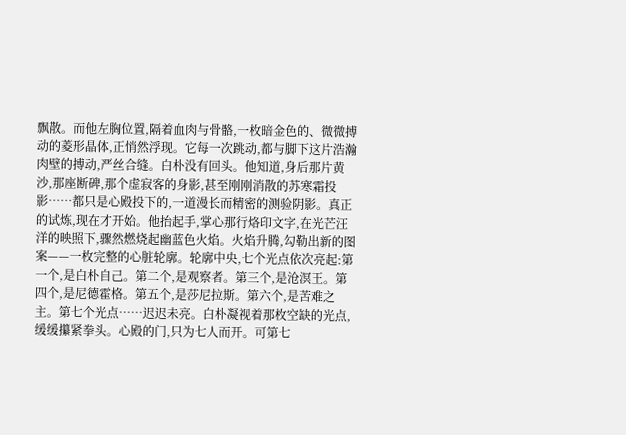飘散。而他左胸位置,隔着血肉与骨骼,一枚暗金色的、微微搏动的菱形晶体,正悄然浮现。它每一次跳动,都与脚下这片浩瀚肉壁的搏动,严丝合缝。白朴没有回头。他知道,身后那片黄沙,那座断碑,那个虚寂客的身影,甚至刚刚消散的苏寒霜投影……都只是心殿投下的,一道漫长而精密的测验阴影。真正的试炼,现在才开始。他抬起手,掌心那行烙印文字,在光芒汪洋的映照下,骤然燃烧起幽蓝色火焰。火焰升腾,勾勒出新的图案——一枚完整的心脏轮廓。轮廓中央,七个光点依次亮起:第一个,是白朴自己。第二个,是观察者。第三个,是沧溟王。第四个,是尼德霍格。第五个,是莎尼拉斯。第六个,是苦难之主。第七个光点……迟迟未亮。白朴凝视着那枚空缺的光点,缓缓攥紧拳头。心殿的门,只为七人而开。可第七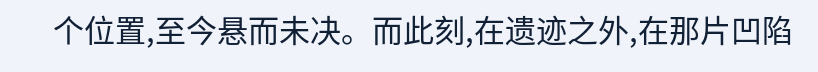个位置,至今悬而未决。而此刻,在遗迹之外,在那片凹陷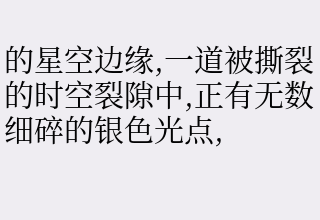的星空边缘,一道被撕裂的时空裂隙中,正有无数细碎的银色光点,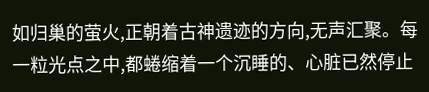如归巢的萤火,正朝着古神遗迹的方向,无声汇聚。每一粒光点之中,都蜷缩着一个沉睡的、心脏已然停止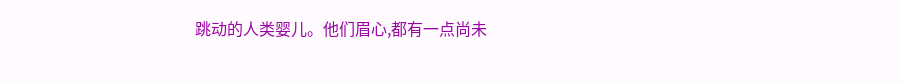跳动的人类婴儿。他们眉心,都有一点尚未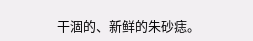干涸的、新鲜的朱砂痣。